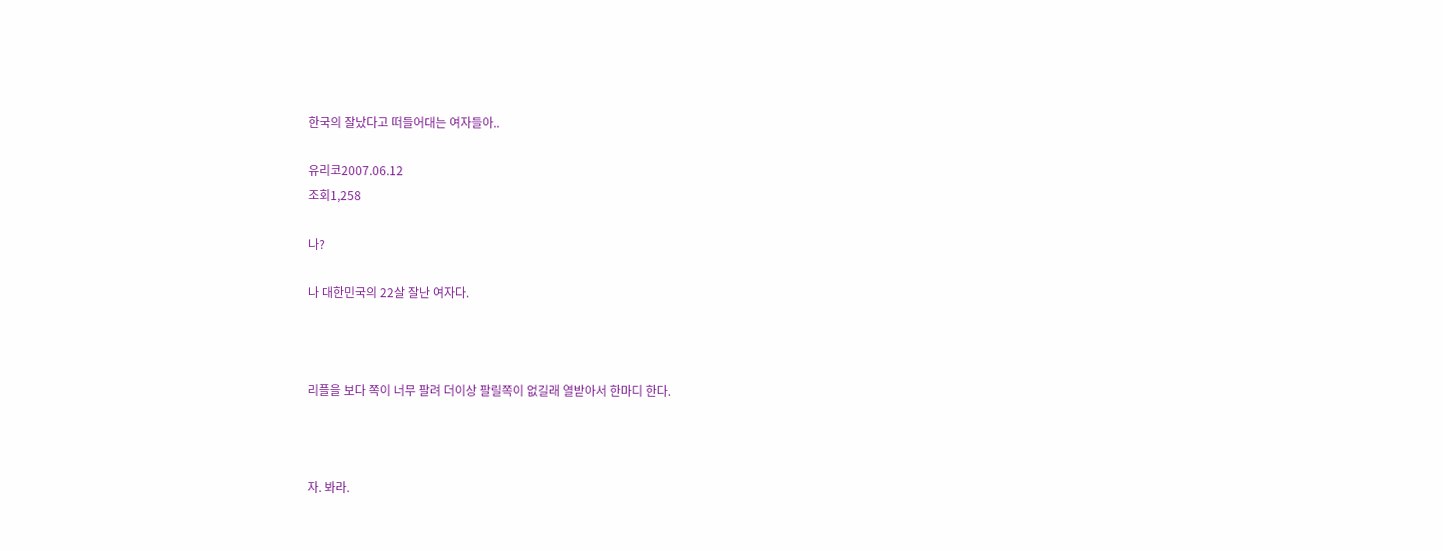한국의 잘났다고 떠들어대는 여자들아..

유리코2007.06.12
조회1,258

나?

나 대한민국의 22살 잘난 여자다.



리플을 보다 쪽이 너무 팔려 더이상 팔릴쪽이 없길래 열받아서 한마디 한다.



자. 봐라.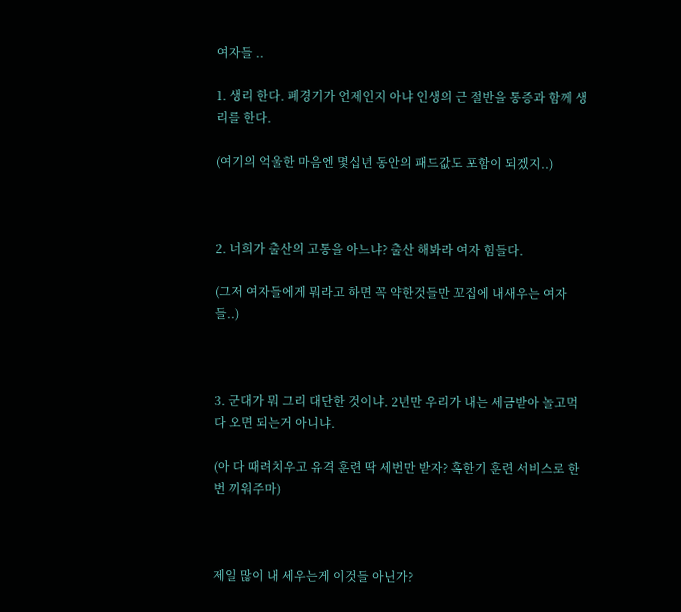여자들 ..

1. 생리 한다. 폐경기가 언제인지 아냐 인생의 근 절반을 통증과 함께 생리를 한다.

(여기의 억울한 마음엔 몇십년 동안의 패드값도 포함이 되겠지..)



2. 너희가 출산의 고통을 아느냐? 출산 해봐라 여자 힘들다.

(그저 여자들에게 뭐라고 하면 꼭 약한것들만 꼬집에 내새우는 여자들..)



3. 군대가 뭐 그리 대단한 것이냐. 2년만 우리가 내는 세금받아 놀고먹다 오면 되는거 아니냐.

(아 다 때려치우고 유격 훈련 딱 세번만 받자? 혹한기 훈련 서비스로 한번 끼워주마)



제일 많이 내 세우는게 이것들 아닌가?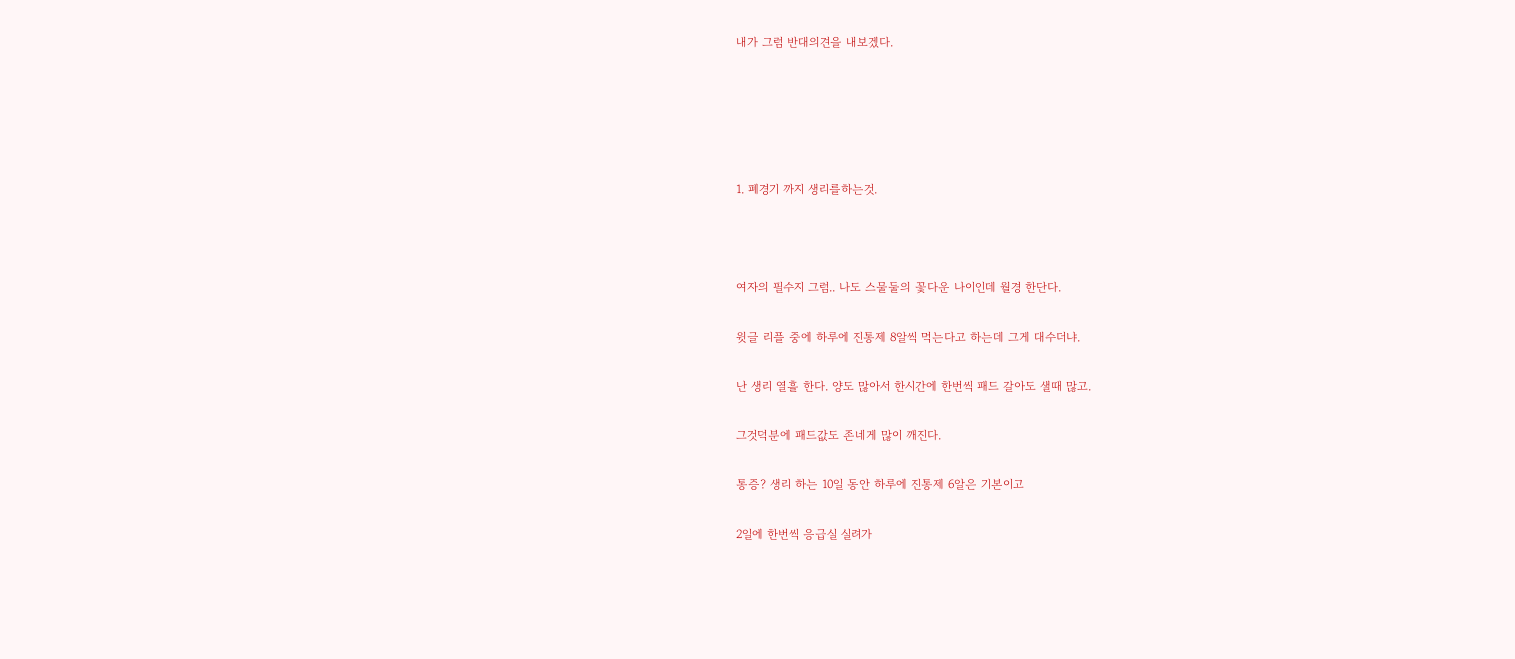내가 그럼 반대의견을 내보겠다.





1. 폐경기 까지 생리를하는것.



여자의 필수지 그럼.. 나도 스물둘의 꽃다운 나이인데 월경 한단다.

윗글 리플 중에 하루에 진통제 8알씩 먹는다고 하는데 그게 대수더냐.

난 생리 열흘 한다. 양도 많아서 한시간에 한번씩 패드 갈아도 샐때 많고.

그것덕분에 패드값도 존네게 많이 깨진다.

통증? 생리 하는 10일 동안 하루에 진통제 6알은 기본이고

2일에 한번씩 응급실 실려가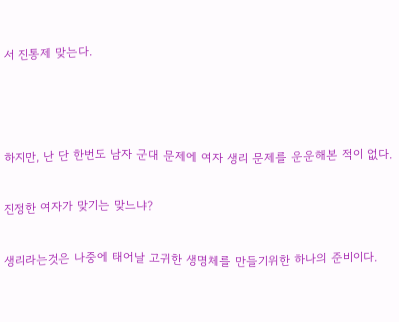서 진통제 맞는다.



하지만, 난 단 한번도 남자 군대 문제에 여자 생리 문제를 운운해본 적이 없다.

진정한 여자가 맞기는 맞느냐?

생리라는것은 나중에 태어날 고귀한 생명체를 만들기위한 하나의 준비이다.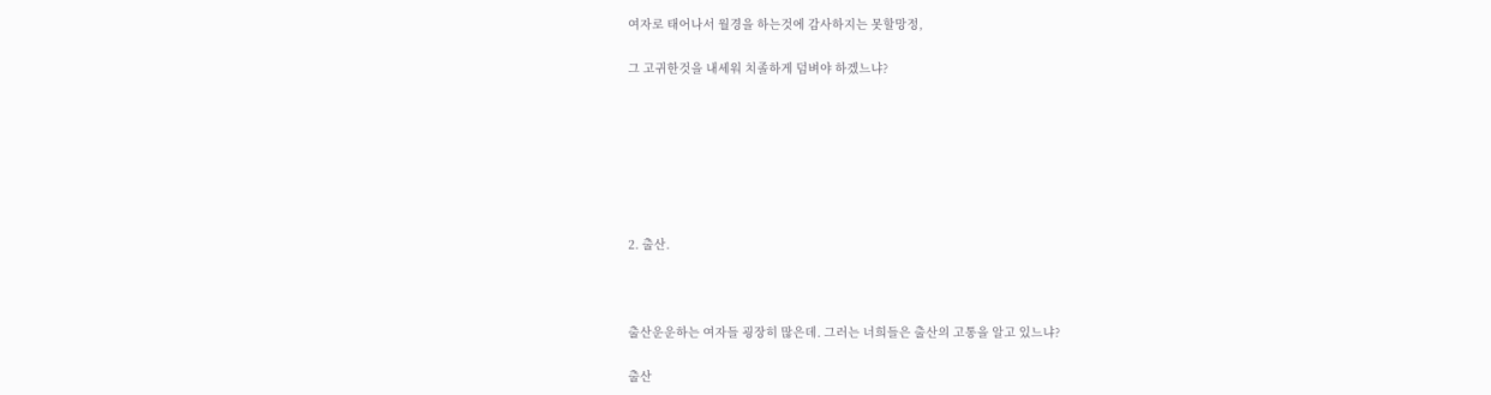여자로 태어나서 월경을 하는것에 감사하지는 못할망정,

그 고귀한것을 내세워 치졸하게 덤벼야 하겠느냐?







2. 출산.



출산운운하는 여자들 굉장히 많은데. 그러는 너희들은 출산의 고통을 알고 있느냐?

출산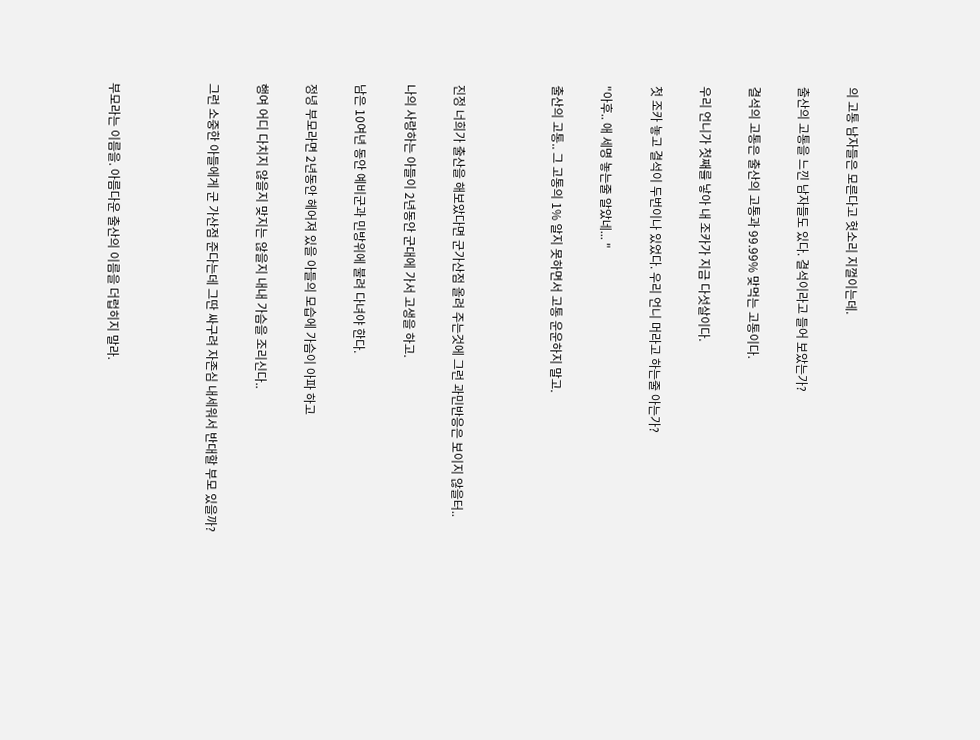의 고통 남자들은 모른다고 헛소리 지껄이는데.

출산의 고통을 느낀 남자들도 있다. 결석이라고 들어 보았는가?

결석의 고통은 출산의 고통과 99.99% 맞먹는 고통이다.

우리 언니가 첫째를 낳아 내 조카가 지금 다섯살이다.

첫 조카 놓고 결석이 두번이나 있었다. 우리 언니 머라고 하는줄 아는가?

"아후.. 애 세명 놓는줄 알았네... "

출산의 고통.. 그 고통의 1% 알지 못하면서 고통 운운하지 말고.



진정 너희가 출산을 해보았다면 군가산점 올려 주는것에 그런 과민반응은 보이지 않을터..

나의 사랑하는 아들이 2년동안 군대에 가서 고생을 하고.

남은 10여년 동안 예비군과 민방위에 불려 다녀야 한다.

정녕 부모라면 2년동안 헤어져 있을 아들의 모습에 가슴이 아파 하고

행여 어디 다치지 않을지 맞지는 않을지 내내 가슴을 조리신다..

그런 소중한 아들에게 군 가산점 준다는데 그딴 싸구려 자존심 내세워서 반대할 부모 있을까?



부모라는 이름을. 아름다운 출산의 이름을 더럽히지 말라.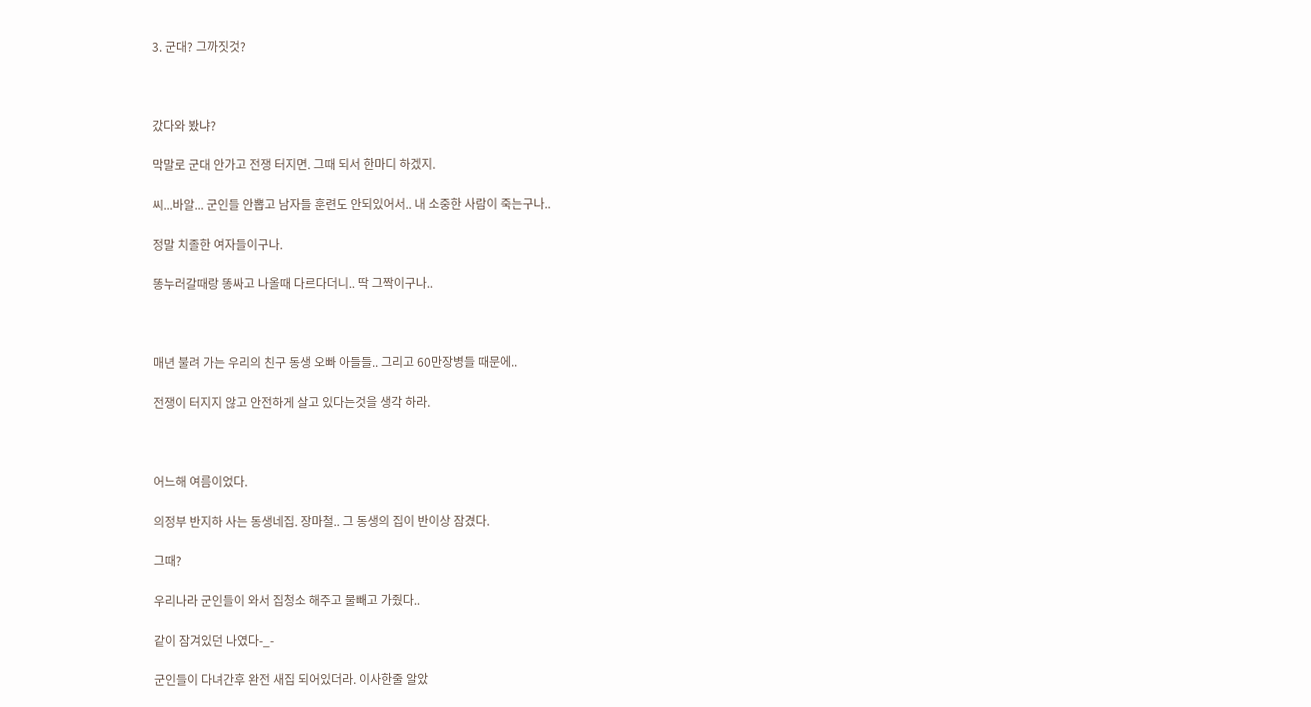3. 군대? 그까짓것?



갔다와 봤냐?

막말로 군대 안가고 전쟁 터지면. 그때 되서 한마디 하겠지.

씨...바알... 군인들 안뽑고 남자들 훈련도 안되있어서.. 내 소중한 사람이 죽는구나..

정말 치졸한 여자들이구나.

똥누러갈때랑 똥싸고 나올때 다르다더니.. 딱 그짝이구나..



매년 불려 가는 우리의 친구 동생 오빠 아들들.. 그리고 60만장병들 때문에..

전쟁이 터지지 않고 안전하게 살고 있다는것을 생각 하라.



어느해 여름이었다.

의정부 반지하 사는 동생네집. 장마철.. 그 동생의 집이 반이상 잠겼다.

그때?

우리나라 군인들이 와서 집청소 해주고 물빼고 가줬다..

같이 잠겨있던 나였다-_-

군인들이 다녀간후 완전 새집 되어있더라. 이사한줄 알았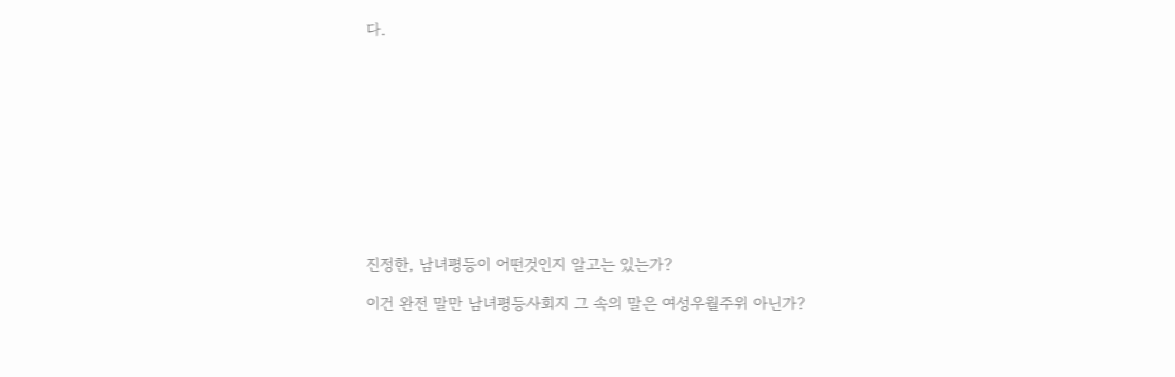다.











진정한, 남녀평등이 어떤것인지 알고는 있는가?

이건 완전 말만 남녀평등사회지 그 속의 말은 여성우월주위 아닌가?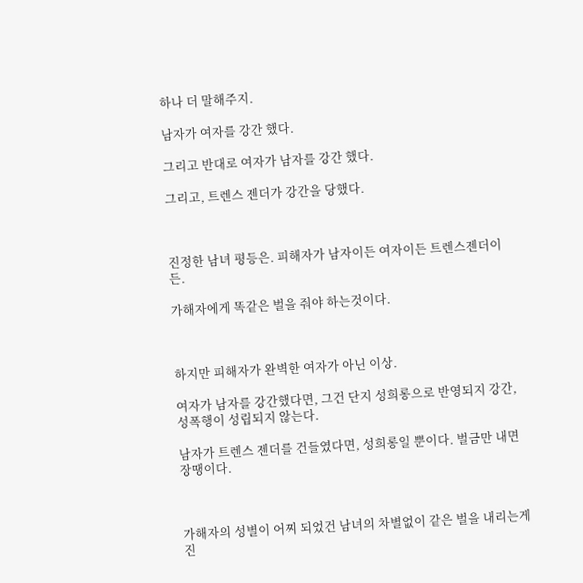하나 더 말해주지.

남자가 여자를 강간 했다.

그리고 반대로 여자가 남자를 강간 했다.

그리고, 트렌스 젠더가 강간을 당했다.



진정한 남녀 평등은. 피해자가 남자이든 여자이든 트렌스젠더이든.

가해자에게 똑같은 벌을 줘야 하는것이다.



하지만 피해자가 완벽한 여자가 아닌 이상.

여자가 남자를 강간했다면, 그건 단지 성희롱으로 반영되지 강간, 성폭행이 성립되지 않는다.

남자가 트렌스 젠더를 건들였다면, 성희롱일 뿐이다. 벌금만 내면 장땡이다.



가해자의 성별이 어찌 되었건 남녀의 차별없이 같은 벌을 내리는게 진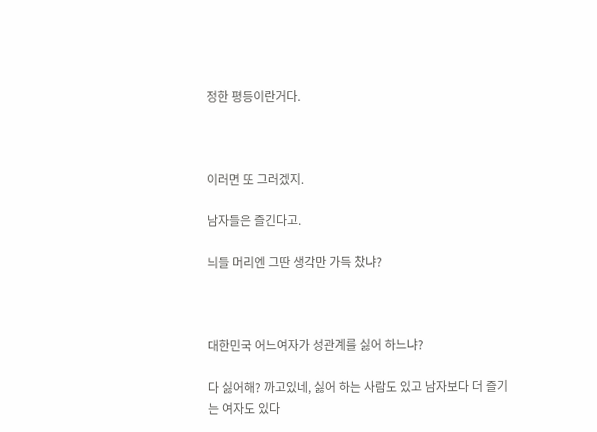정한 평등이란거다.



이러면 또 그러겠지.

남자들은 즐긴다고.

늬들 머리엔 그딴 생각만 가득 찼냐?



대한민국 어느여자가 성관계를 싫어 하느냐?

다 싫어해? 까고있네, 싫어 하는 사람도 있고 남자보다 더 즐기는 여자도 있다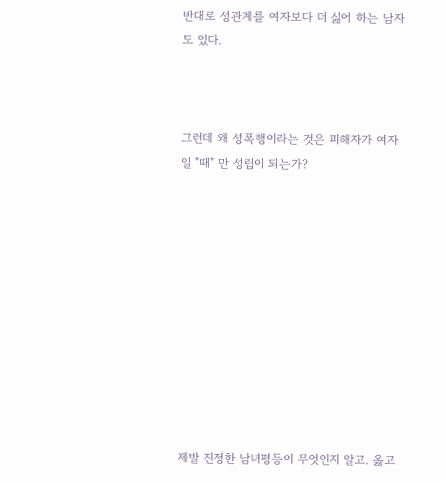반대로 성관계를 여자보다 더 싫어 하는 남자도 있다.



그런데 왜 성폭행이라는 것은 피해자가 여자일 "때" 만 성립이 되는가?











제발 진정한 남녀평등이 무엇인지 알고. 옳고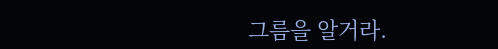그름을 알거라.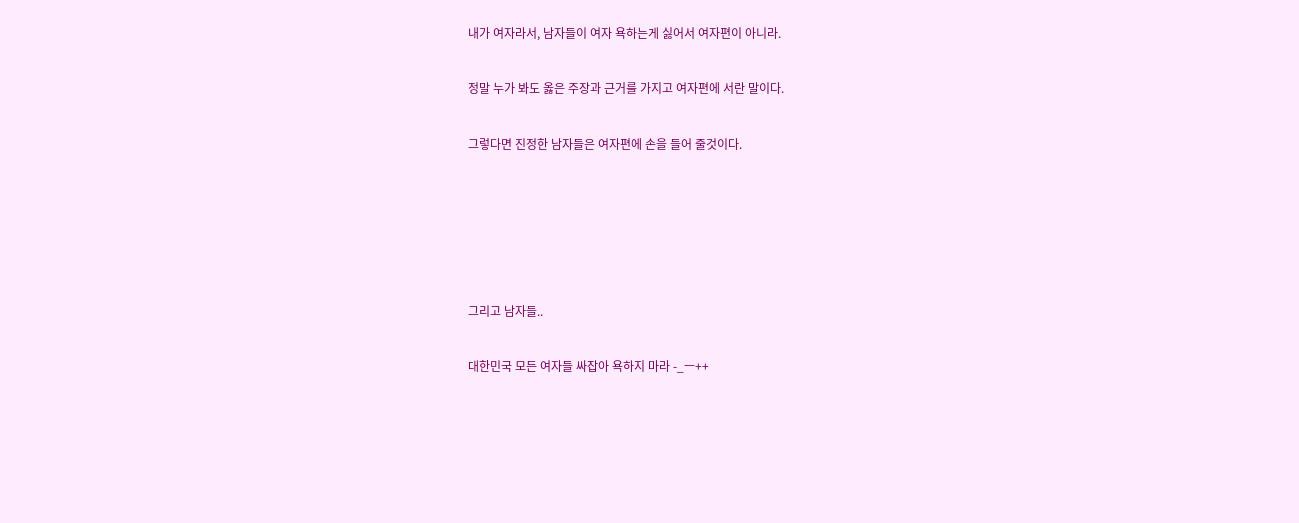내가 여자라서, 남자들이 여자 욕하는게 싫어서 여자편이 아니라.

정말 누가 봐도 옳은 주장과 근거를 가지고 여자편에 서란 말이다.

그렇다면 진정한 남자들은 여자편에 손을 들어 줄것이다.





그리고 남자들..

대한민국 모든 여자들 싸잡아 욕하지 마라 -_ㅡ++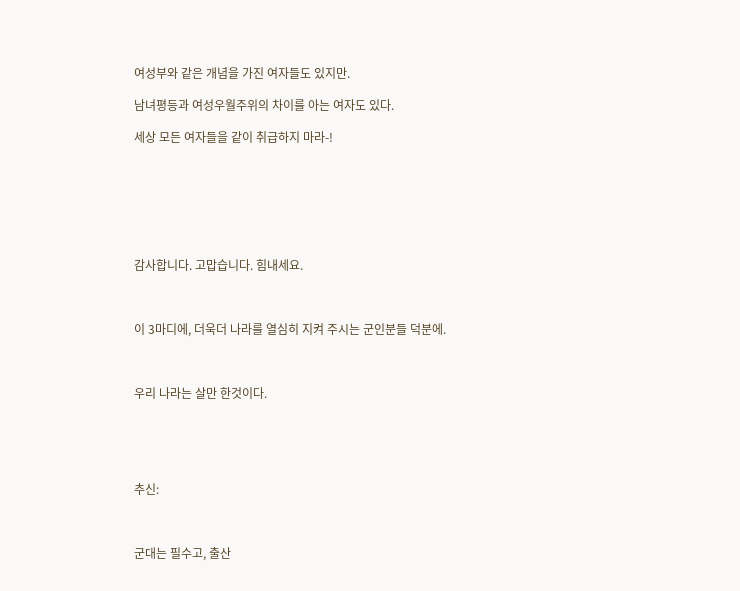여성부와 같은 개념을 가진 여자들도 있지만.

남녀평등과 여성우월주위의 차이를 아는 여자도 있다.

세상 모든 여자들을 같이 취급하지 마라-!







감사합니다. 고맙습니다. 힘내세요.



이 3마디에, 더욱더 나라를 열심히 지켜 주시는 군인분들 덕분에.



우리 나라는 살만 한것이다.





추신:



군대는 필수고, 출산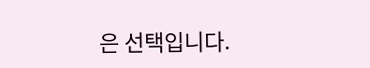은 선택입니다.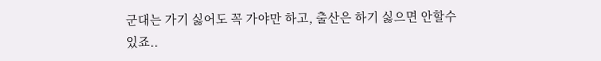군대는 가기 싫어도 꼭 가야만 하고, 출산은 하기 싫으면 안할수 있죠..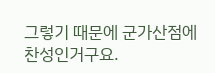그렇기 때문에 군가산점에 찬성인거구요.